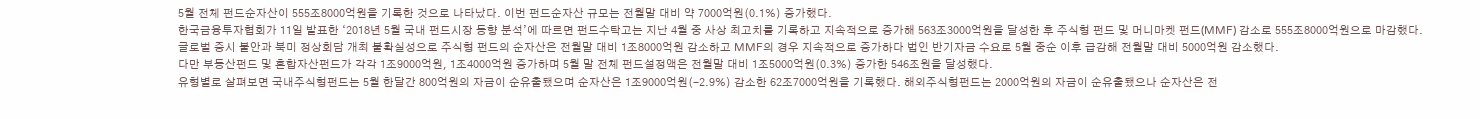5월 전체 펀드순자산이 555조8000억원을 기록한 것으로 나타났다. 이번 펀드순자산 규모는 전월말 대비 약 7000억원(0.1%) 증가했다.
한국금융투자협회가 11일 발표한 ‘2018년 5월 국내 펀드시장 동향 분석’에 따르면 펀드수탁고는 지난 4월 중 사상 최고치를 기록하고 지속적으로 증가해 563조3000억원을 달성한 후 주식형 펀드 및 머니마켓 펀드(MMF) 감소로 555조8000억원으로 마감했다.
글로벌 증시 불안과 북미 정상회담 개최 불확실성으로 주식형 펀드의 순자산은 전월말 대비 1조8000억원 감소하고 MMF의 경우 지속적으로 증가하다 법인 반기자금 수요로 5월 중순 이후 급감해 전월말 대비 5000억원 감소했다.
다만 부동산펀드 및 혼합자산펀드가 각각 1조9000억원, 1조4000억원 증가하며 5월 말 전체 펀드설정액은 전월말 대비 1조5000억원(0.3%) 증가한 546조원을 달성했다.
유형별로 살펴보면 국내주식형펀드는 5월 한달간 800억원의 자금이 순유출됐으며 순자산은 1조9000억원(-2.9%) 감소한 62조7000억원을 기록했다. 해외주식형펀드는 2000억원의 자금이 순유출됐으나 순자산은 전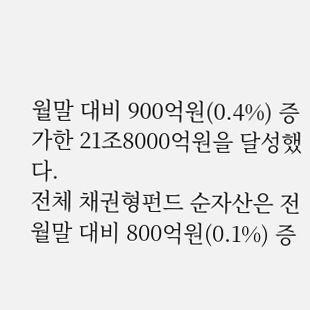월말 대비 900억원(0.4%) 증가한 21조8000억원을 달성했다.
전체 채권형펀드 순자산은 전월말 대비 800억원(0.1%) 증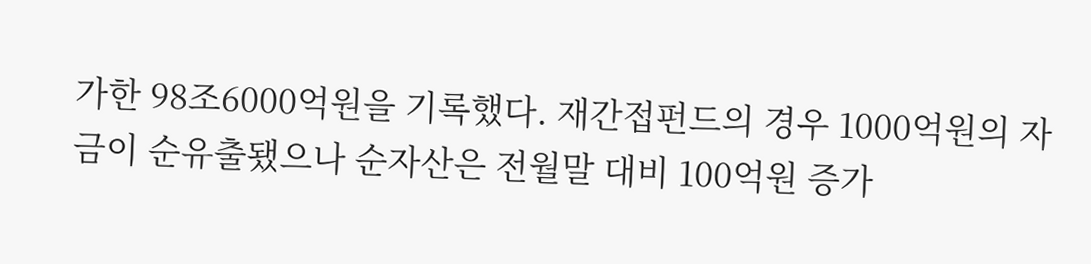가한 98조6000억원을 기록했다. 재간접펀드의 경우 1000억원의 자금이 순유출됐으나 순자산은 전월말 대비 100억원 증가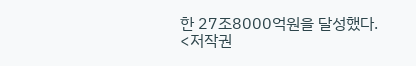한 27조8000억원을 달성했다.
<저작권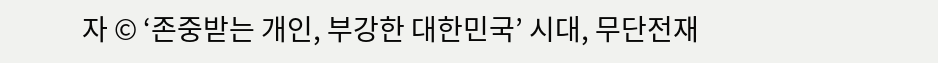자 © ‘존중받는 개인, 부강한 대한민국’ 시대, 무단전재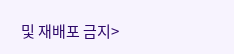및 재배포 금지>